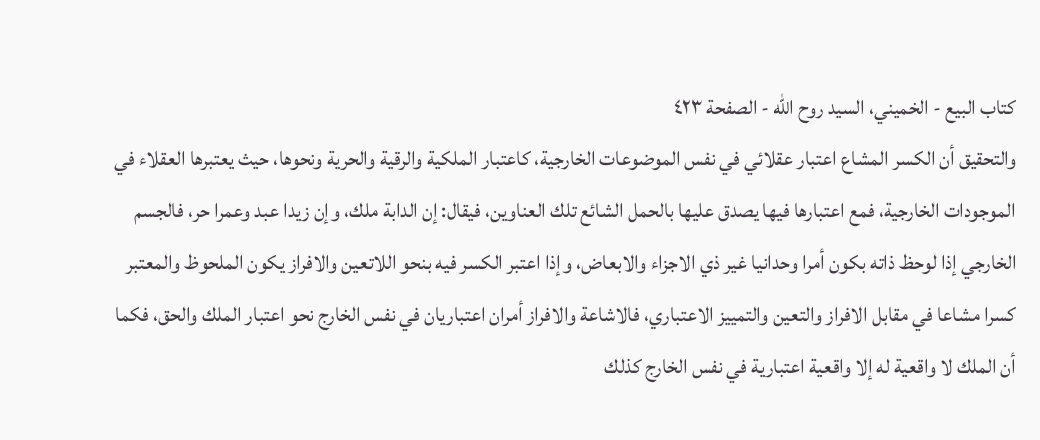كتاب البيع - الخميني، السيد روح الله - الصفحة ٤٢٣
والتحقيق أن الكسر المشاع اعتبار عقلائي في نفس الموضوعات الخارجية، كاعتبار الملكية والرقية والحرية ونحوها، حيث يعتبرها العقلاء في الموجودات الخارجية، فمع اعتبارها فيها يصدق عليها بالحمل الشائع تلك العناوين، فيقال: إن الدابة ملك، وإن زيدا عبد وعمرا حر، فالجسم الخارجي إذا لوحظ ذاته بكون أمرا وحدانيا غير ذي الاجزاء والابعاض، وإذا اعتبر الكسر فيه بنحو اللاتعين والافراز يكون الملحوظ والمعتبر كسرا مشاعا في مقابل الافراز والتعين والتمييز الاعتباري، فالاشاعة والافراز أمران اعتباريان في نفس الخارج نحو اعتبار الملك والحق، فكما أن الملك لا واقعية له إلا واقعية اعتبارية في نفس الخارج كذلك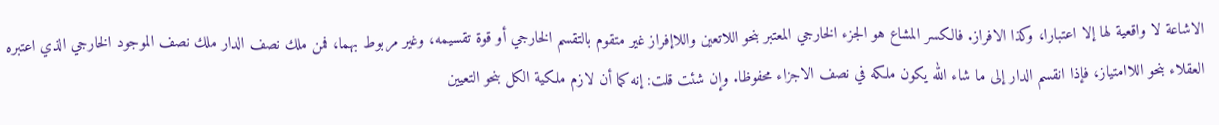الاشاعة لا واقعية لها إلا اعتبارا، وكذا الافراز. فالكسر المشاع هو الجزء الخارجي المعتبر بنحو اللاتعين واللاإفراز غير متقوم بالتقسم الخارجي أو قوة تقسيمه، وغير مربوط بهما، فمن ملك نصف الدار ملك نصف الموجود الخارجي الذي اعتبره العقلاء بنحو اللاامتياز، فإذا انقسم الدار إلى ما شاء الله يكون ملكه في نصف الاجزاء محفوظا. وإن شئت قلت: إنه كما أن لازم ملكية الكل بنحو التعيين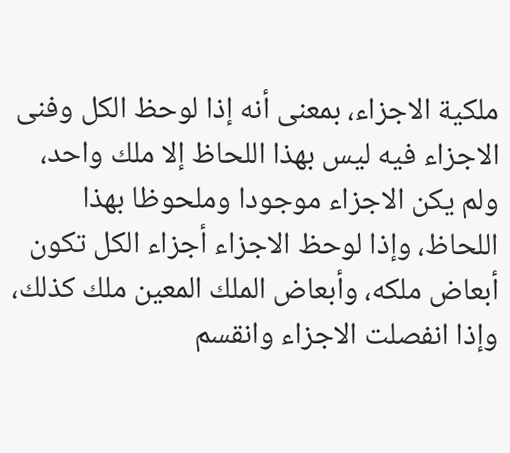ملكية الاجزاء، بمعنى أنه إذا لوحظ الكل وفنى الاجزاء فيه ليس بهذا اللحاظ إلا ملك واحد، ولم يكن الاجزاء موجودا وملحوظا بهذا اللحاظ، وإذا لوحظ الاجزاء أجزاء الكل تكون أبعاض ملكه، وأبعاض الملك المعين ملك كذلك، وإذا انفصلت الاجزاء وانقسم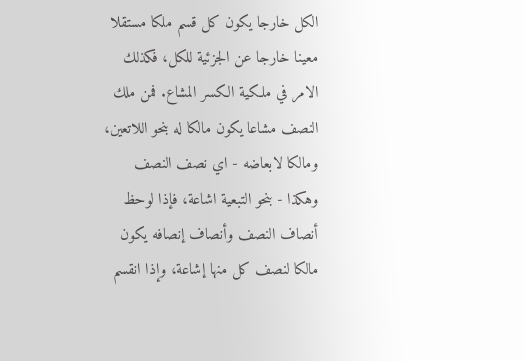الكل خارجا يكون كل قسم ملكا مستقلا معينا خارجا عن الجزئية للكل، فكذلك الامر في ملكية الكسر المشاع. فمن ملك النصف مشاعا يكون مالكا له بنحو اللاتعين، ومالكا لابعاضه - اي نصف النصف وهكذا - بنحو التبعية اشاعة، فإذا لوحظ أنصاف النصف وأنصاف إنصافه يكون مالكا لنصف كل منها إشاعة، وإذا انقسم